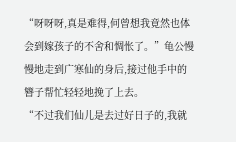“呀呀呀,真是难得,何曾想我竟然也体会到嫁孩子的不舍和惆怅了。”龟公慢慢地走到广寒仙的身后,接过他手中的簪子帮忙轻轻地挽了上去。
“不过我们仙儿是去过好日子的,我就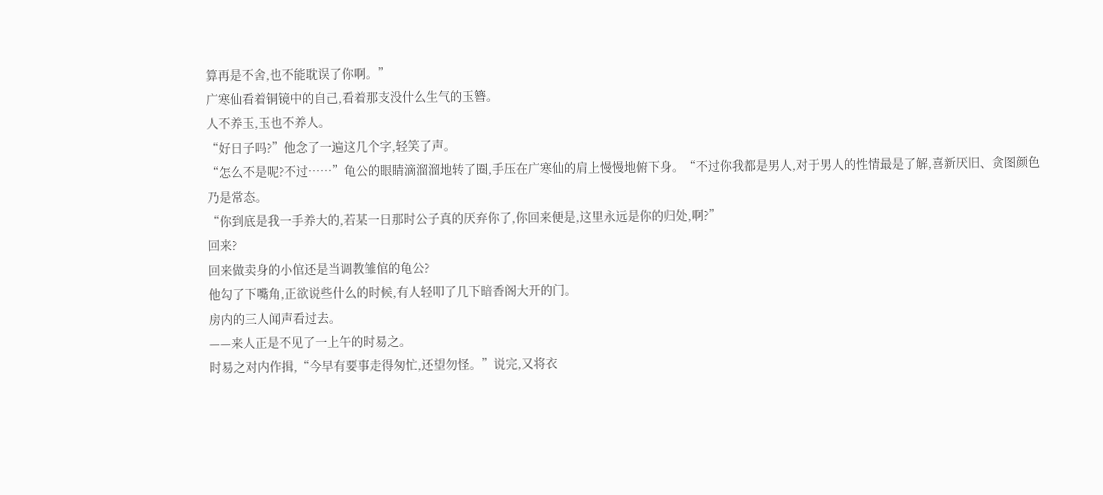算再是不舍,也不能耽误了你啊。”
广寒仙看着铜镜中的自己,看着那支没什么生气的玉簪。
人不养玉,玉也不养人。
“好日子吗?”他念了一遍这几个字,轻笑了声。
“怎么不是呢?不过……”龟公的眼睛滴溜溜地转了圈,手压在广寒仙的肩上慢慢地俯下身。“不过你我都是男人,对于男人的性情最是了解,喜新厌旧、贪图颜色乃是常态。
“你到底是我一手养大的,若某一日那时公子真的厌弃你了,你回来便是,这里永远是你的归处,啊?”
回来?
回来做卖身的小倌还是当调教雏倌的龟公?
他勾了下嘴角,正欲说些什么的时候,有人轻叩了几下暗香阁大开的门。
房内的三人闻声看过去。
——来人正是不见了一上午的时易之。
时易之对内作揖,“今早有要事走得匆忙,还望勿怪。”说完,又将衣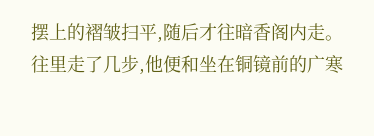摆上的褶皱扫平,随后才往暗香阁内走。
往里走了几步,他便和坐在铜镜前的广寒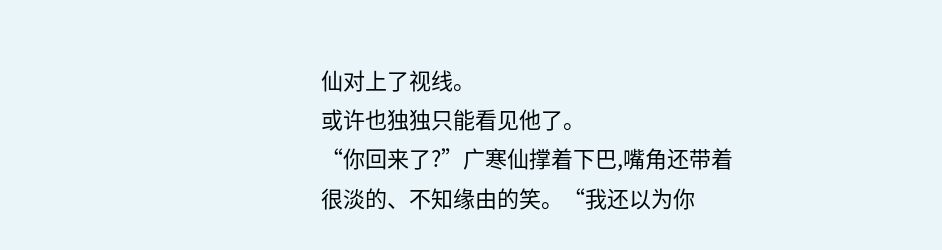仙对上了视线。
或许也独独只能看见他了。
“你回来了?”广寒仙撑着下巴,嘴角还带着很淡的、不知缘由的笑。“我还以为你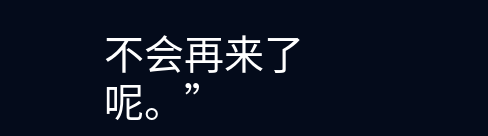不会再来了呢。”